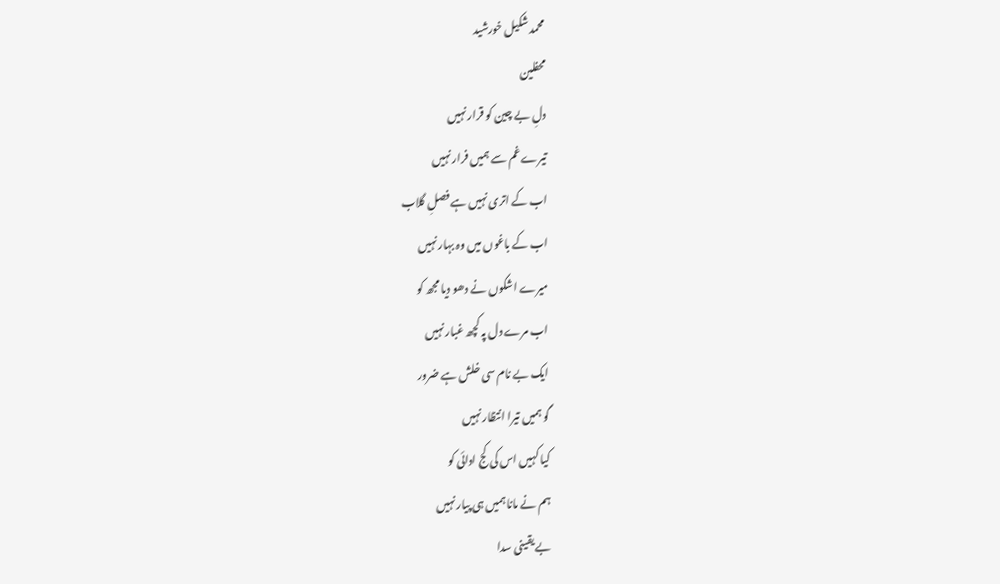محمد شکیل خورشید
محفلین
دلِ بے چین کو قرار نہیں
تیرے غم سے ہمیں فرار نہیں
اب کے اتری نہیں ہے فصلِ گلاب
اب کے باغوں میں وہ بہار نہیں
میرے اشکوں نے دھو دیا مجھ کو
اب مرے دل پہ کچھ غبار نہیں
ایک بے نام سی خلش ہے ضرور
گو ہمیں تیرا انتظار نہیں
کیا کہیں اس کی کج ادائی کو
ہم نے مانا ہمیں ہی پیار نہیں
بے یقینی سدا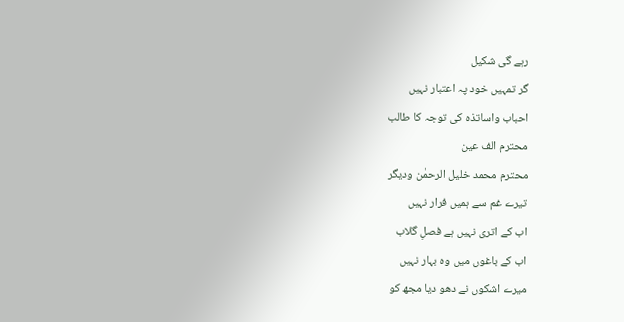رہے گی شکیل
گر تمہیں خود پہ اعتبار نہیں
احباب واساتذہ کی توجہ کا طالب
محترم الف عین
محترم محمد خلیل الرحمٰن ودیگر
تیرے غم سے ہمیں فرار نہیں
اب کے اتری نہیں ہے فصلِ گلاب
اب کے باغوں میں وہ بہار نہیں
میرے اشکوں نے دھو دیا مجھ کو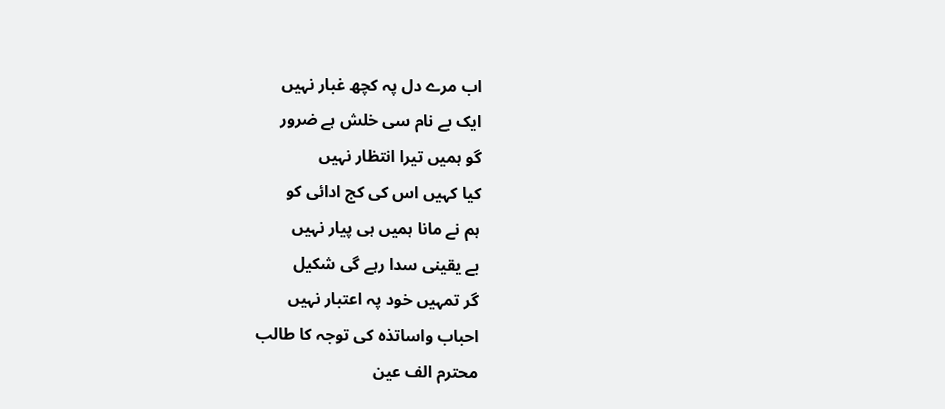اب مرے دل پہ کچھ غبار نہیں
ایک بے نام سی خلش ہے ضرور
گو ہمیں تیرا انتظار نہیں
کیا کہیں اس کی کج ادائی کو
ہم نے مانا ہمیں ہی پیار نہیں
بے یقینی سدا رہے گی شکیل
گر تمہیں خود پہ اعتبار نہیں
احباب واساتذہ کی توجہ کا طالب
محترم الف عین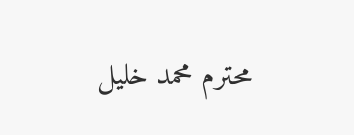محترم محمد خلیل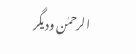الرحمٰن ودیگر